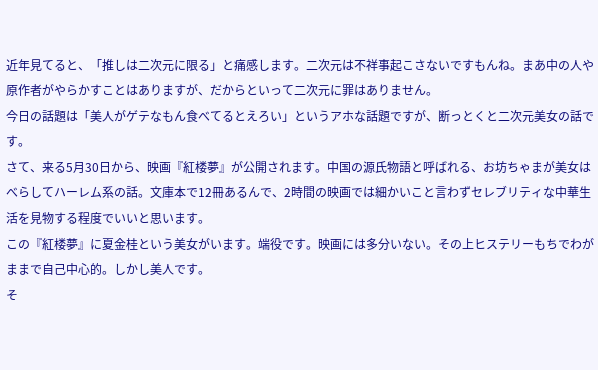近年見てると、「推しは二次元に限る」と痛感します。二次元は不祥事起こさないですもんね。まあ中の人や原作者がやらかすことはありますが、だからといって二次元に罪はありません。
今日の話題は「美人がゲテなもん食べてるとえろい」というアホな話題ですが、断っとくと二次元美女の話です。
さて、来る5月30日から、映画『紅楼夢』が公開されます。中国の源氏物語と呼ばれる、お坊ちゃまが美女はべらしてハーレム系の話。文庫本で12冊あるんで、2時間の映画では細かいこと言わずセレブリティな中華生活を見物する程度でいいと思います。
この『紅楼夢』に夏金桂という美女がいます。端役です。映画には多分いない。その上ヒステリーもちでわがままで自己中心的。しかし美人です。
そ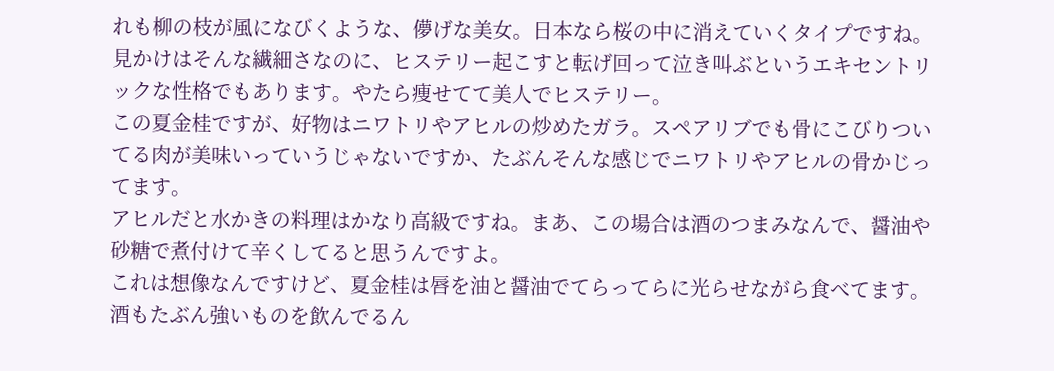れも柳の枝が風になびくような、儚げな美女。日本なら桜の中に消えていくタイプですね。
見かけはそんな繊細さなのに、ヒステリー起こすと転げ回って泣き叫ぶというエキセントリックな性格でもあります。やたら痩せてて美人でヒステリー。
この夏金桂ですが、好物はニワトリやアヒルの炒めたガラ。スペアリブでも骨にこびりついてる肉が美味いっていうじゃないですか、たぶんそんな感じでニワトリやアヒルの骨かじってます。
アヒルだと水かきの料理はかなり高級ですね。まあ、この場合は酒のつまみなんで、醤油や砂糖で煮付けて辛くしてると思うんですよ。
これは想像なんですけど、夏金桂は唇を油と醤油でてらってらに光らせながら食べてます。酒もたぶん強いものを飲んでるん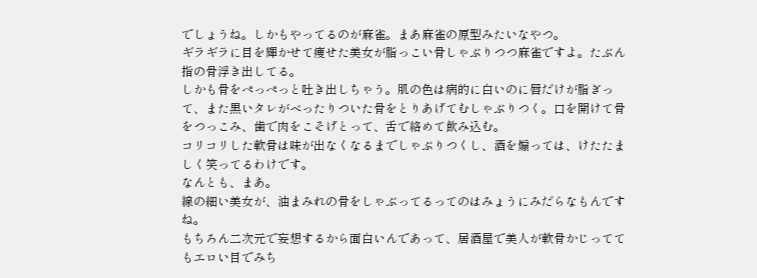でしょうね。しかもやってるのが麻雀。まあ麻雀の原型みたいなやつ。
ギラギラに目を輝かせて痩せた美女が脂っこい骨しゃぶりつつ麻雀ですよ。たぶん指の骨浮き出してる。
しかも骨をぺっぺっと吐き出しちゃう。肌の色は病的に白いのに唇だけが脂ぎって、また黒いタレがべったりついた骨をとりあげてむしゃぶりつく。口を開けて骨をつっこみ、歯で肉をこそげとって、舌で絡めて飲み込む。
コリコリした軟骨は味が出なくなるまでしゃぶりつくし、酒を煽っては、けたたましく笑ってるわけです。
なんとも、まあ。
線の細い美女が、油まみれの骨をしゃぶってるってのはみょうにみだらなもんですね。
もちろん二次元で妄想するから面白いんであって、居酒屋で美人が軟骨かじっててもエロい目でみち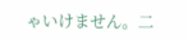ゃいけません。二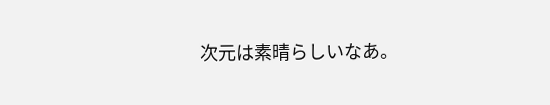次元は素晴らしいなあ。